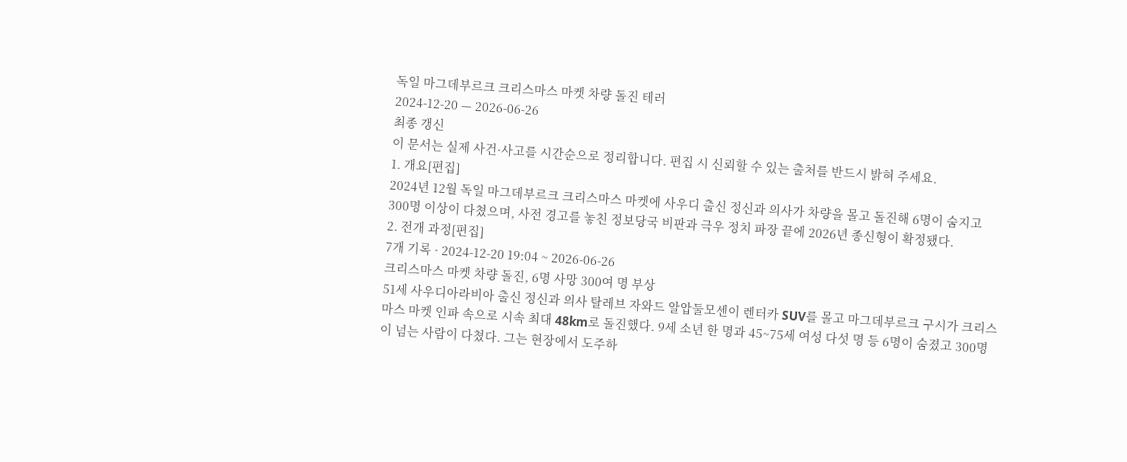독일 마그데부르크 크리스마스 마켓 차량 돌진 테러
2024-12-20 — 2026-06-26
최종 갱신
이 문서는 실제 사건·사고를 시간순으로 정리합니다. 편집 시 신뢰할 수 있는 출처를 반드시 밝혀 주세요.
1. 개요[편집]
2024년 12월 독일 마그데부르크 크리스마스 마켓에 사우디 출신 정신과 의사가 차량을 몰고 돌진해 6명이 숨지고 300명 이상이 다쳤으며, 사전 경고를 놓친 정보당국 비판과 극우 정치 파장 끝에 2026년 종신형이 확정됐다.
2. 전개 과정[편집]
7개 기록 · 2024-12-20 19:04 ~ 2026-06-26
크리스마스 마켓 차량 돌진, 6명 사망 300여 명 부상
51세 사우디아라비아 출신 정신과 의사 탈레브 자와드 알압둘모센이 렌터카 SUV를 몰고 마그데부르크 구시가 크리스마스 마켓 인파 속으로 시속 최대 48km로 돌진했다. 9세 소년 한 명과 45~75세 여성 다섯 명 등 6명이 숨졌고 300명이 넘는 사람이 다쳤다. 그는 현장에서 도주하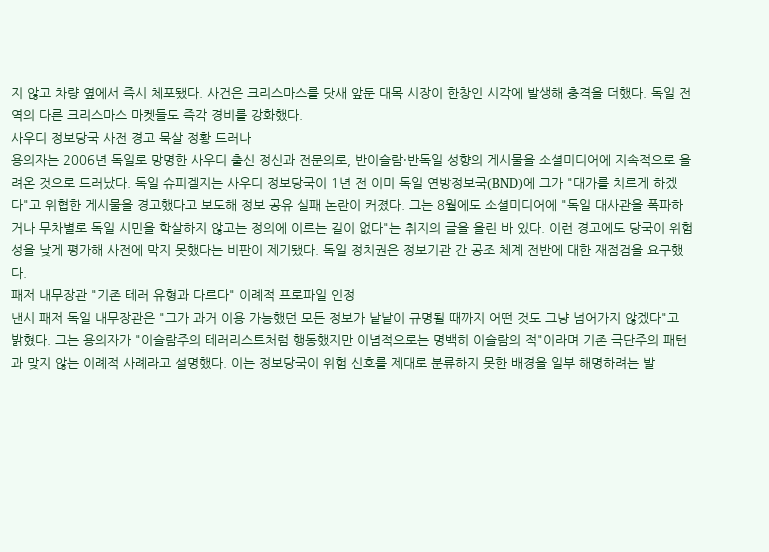지 않고 차량 옆에서 즉시 체포됐다. 사건은 크리스마스를 닷새 앞둔 대목 시장이 한창인 시각에 발생해 충격을 더했다. 독일 전역의 다른 크리스마스 마켓들도 즉각 경비를 강화했다.
사우디 정보당국 사전 경고 묵살 정황 드러나
용의자는 2006년 독일로 망명한 사우디 출신 정신과 전문의로, 반이슬람·반독일 성향의 게시물을 소셜미디어에 지속적으로 올려온 것으로 드러났다. 독일 슈피겔지는 사우디 정보당국이 1년 전 이미 독일 연방정보국(BND)에 그가 "대가를 치르게 하겠다"고 위협한 게시물을 경고했다고 보도해 정보 공유 실패 논란이 커졌다. 그는 8월에도 소셜미디어에 "독일 대사관을 폭파하거나 무차별로 독일 시민을 학살하지 않고는 정의에 이르는 길이 없다"는 취지의 글을 올린 바 있다. 이런 경고에도 당국이 위험성을 낮게 평가해 사전에 막지 못했다는 비판이 제기됐다. 독일 정치권은 정보기관 간 공조 체계 전반에 대한 재점검을 요구했다.
패저 내무장관 "기존 테러 유형과 다르다" 이례적 프로파일 인정
낸시 패저 독일 내무장관은 "그가 과거 이용 가능했던 모든 정보가 낱낱이 규명될 때까지 어떤 것도 그냥 넘어가지 않겠다"고 밝혔다. 그는 용의자가 "이슬람주의 테러리스트처럼 행동했지만 이념적으로는 명백히 이슬람의 적"이라며 기존 극단주의 패턴과 맞지 않는 이례적 사례라고 설명했다. 이는 정보당국이 위험 신호를 제대로 분류하지 못한 배경을 일부 해명하려는 발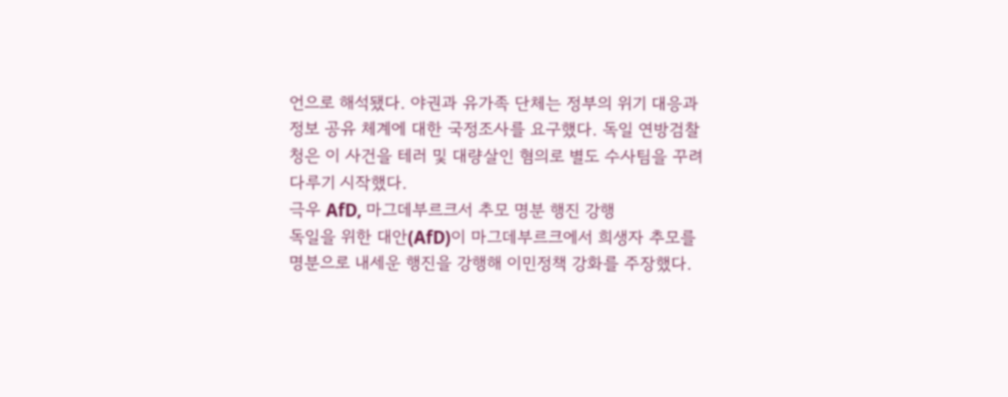언으로 해석됐다. 야권과 유가족 단체는 정부의 위기 대응과 정보 공유 체계에 대한 국정조사를 요구했다. 독일 연방검찰청은 이 사건을 테러 및 대량살인 혐의로 별도 수사팀을 꾸려 다루기 시작했다.
극우 AfD, 마그데부르크서 추모 명분 행진 강행
독일을 위한 대안(AfD)이 마그데부르크에서 희생자 추모를 명분으로 내세운 행진을 강행해 이민정책 강화를 주장했다.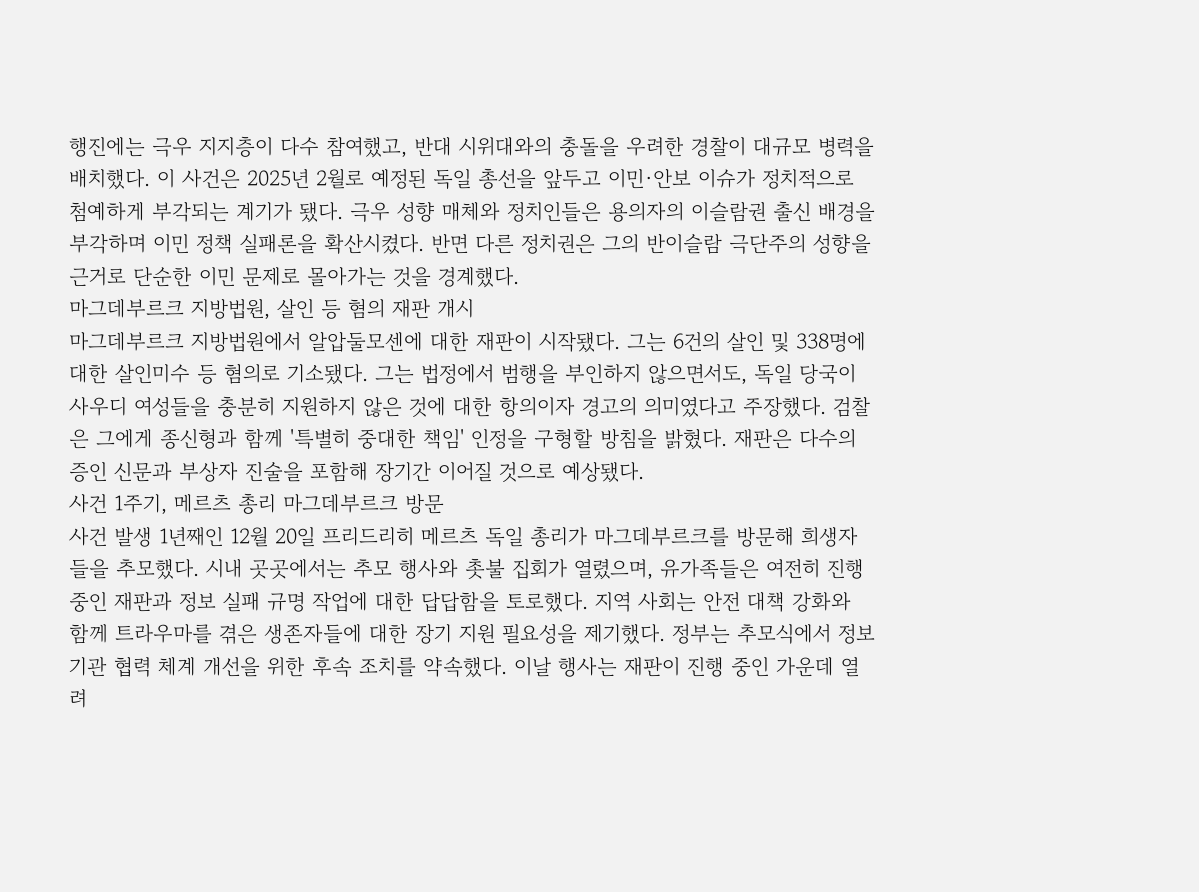행진에는 극우 지지층이 다수 참여했고, 반대 시위대와의 충돌을 우려한 경찰이 대규모 병력을 배치했다. 이 사건은 2025년 2월로 예정된 독일 총선을 앞두고 이민·안보 이슈가 정치적으로 첨예하게 부각되는 계기가 됐다. 극우 성향 매체와 정치인들은 용의자의 이슬람권 출신 배경을 부각하며 이민 정책 실패론을 확산시켰다. 반면 다른 정치권은 그의 반이슬람 극단주의 성향을 근거로 단순한 이민 문제로 몰아가는 것을 경계했다.
마그데부르크 지방법원, 살인 등 혐의 재판 개시
마그데부르크 지방법원에서 알압둘모센에 대한 재판이 시작됐다. 그는 6건의 살인 및 338명에 대한 살인미수 등 혐의로 기소됐다. 그는 법정에서 범행을 부인하지 않으면서도, 독일 당국이 사우디 여성들을 충분히 지원하지 않은 것에 대한 항의이자 경고의 의미였다고 주장했다. 검찰은 그에게 종신형과 함께 '특별히 중대한 책임' 인정을 구형할 방침을 밝혔다. 재판은 다수의 증인 신문과 부상자 진술을 포함해 장기간 이어질 것으로 예상됐다.
사건 1주기, 메르츠 총리 마그데부르크 방문
사건 발생 1년째인 12월 20일 프리드리히 메르츠 독일 총리가 마그데부르크를 방문해 희생자들을 추모했다. 시내 곳곳에서는 추모 행사와 촛불 집회가 열렸으며, 유가족들은 여전히 진행 중인 재판과 정보 실패 규명 작업에 대한 답답함을 토로했다. 지역 사회는 안전 대책 강화와 함께 트라우마를 겪은 생존자들에 대한 장기 지원 필요성을 제기했다. 정부는 추모식에서 정보기관 협력 체계 개선을 위한 후속 조치를 약속했다. 이날 행사는 재판이 진행 중인 가운데 열려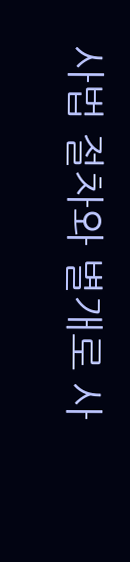사법 절차와 별개로 사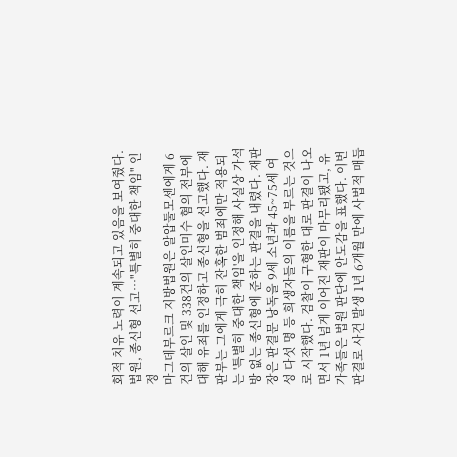회적 치유 노력이 계속되고 있음을 보여줬다.
법원, 종신형 선고…"특별히 중대한 책임" 인정
마그데부르크 지방법원은 알압둘모센에게 6건의 살인 및 338건의 살인미수 혐의 전부에 대해 유죄를 인정하고 종신형을 선고했다. 재판부는 그에게 극히 잔혹한 범죄에만 적용되는 '특별히 중대한 책임'을 인정해 사실상 가석방 없는 종신형에 준하는 판결을 내렸다. 재판장은 판결문 낭독을 9세 소년과 45~75세 여성 다섯 명 등 희생자들의 이름을 부르는 것으로 시작했다. 검찰이 구형한 대로 판결이 나오면서 1년 넘게 이어진 재판이 마무리됐고, 유가족들은 법원 판단에 안도감을 표했다. 이번 판결로 사건 발생 1년 6개월 만에 사법적 매듭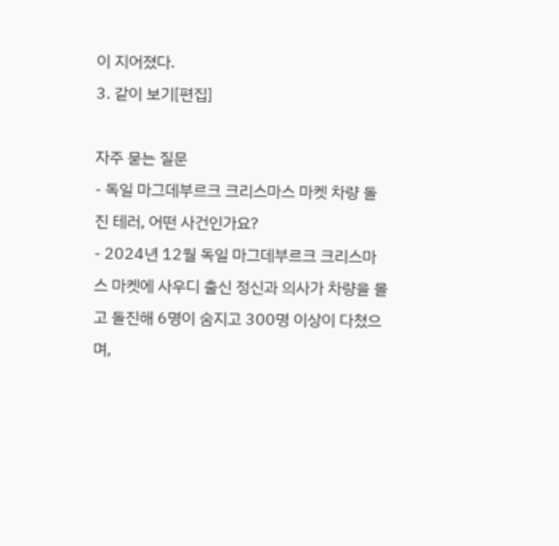이 지어졌다.
3. 같이 보기[편집]

자주 묻는 질문
- 독일 마그데부르크 크리스마스 마켓 차량 돌진 테러, 어떤 사건인가요?
- 2024년 12월 독일 마그데부르크 크리스마스 마켓에 사우디 출신 정신과 의사가 차량을 몰고 돌진해 6명이 숨지고 300명 이상이 다쳤으며,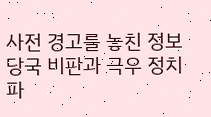사전 경고를 놓친 정보당국 비판과 극우 정치 파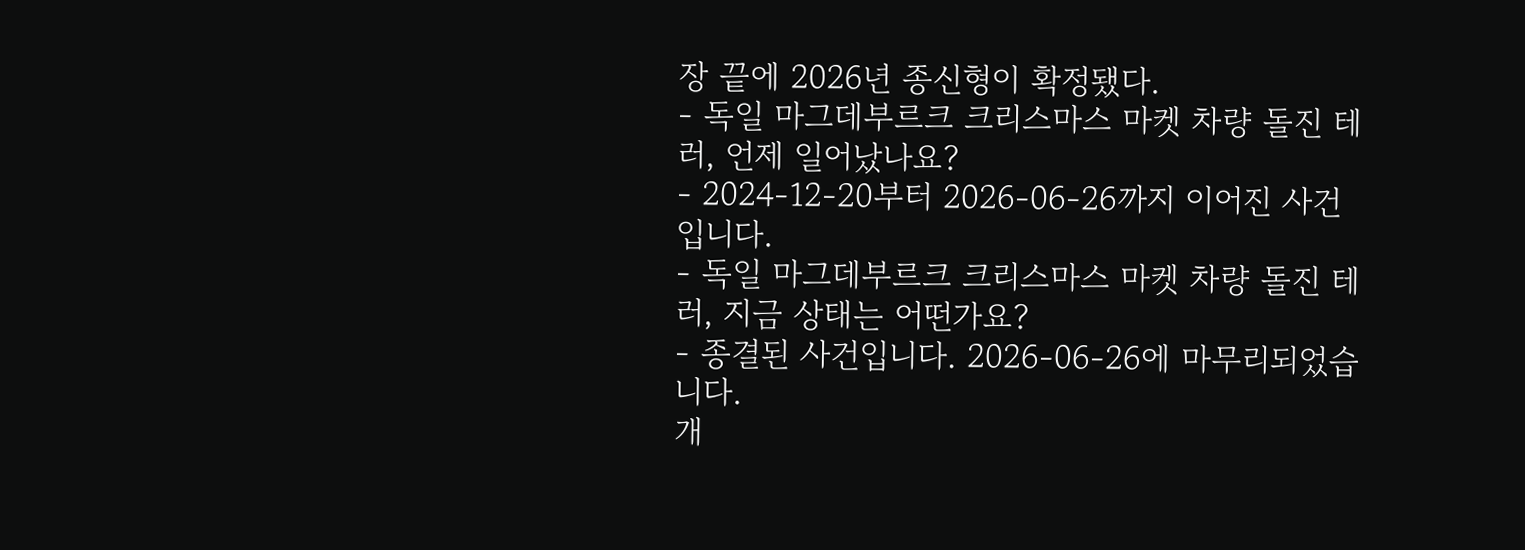장 끝에 2026년 종신형이 확정됐다.
- 독일 마그데부르크 크리스마스 마켓 차량 돌진 테러, 언제 일어났나요?
- 2024-12-20부터 2026-06-26까지 이어진 사건입니다.
- 독일 마그데부르크 크리스마스 마켓 차량 돌진 테러, 지금 상태는 어떤가요?
- 종결된 사건입니다. 2026-06-26에 마무리되었습니다.
개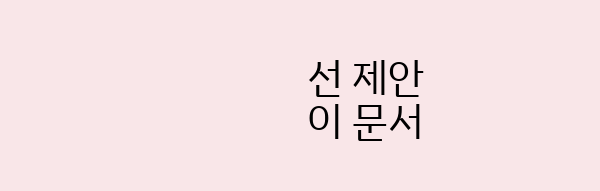선 제안
이 문서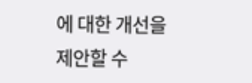에 대한 개선을 제안할 수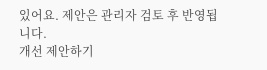있어요. 제안은 관리자 검토 후 반영됩니다.
개선 제안하기